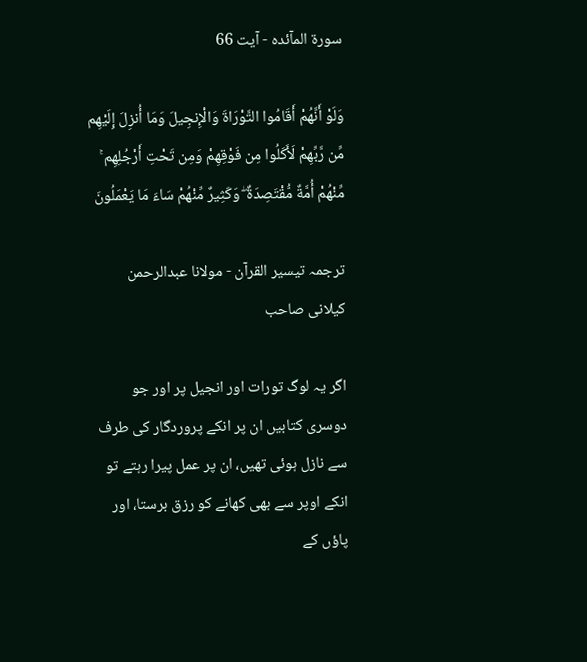سورة المآئدہ - آیت 66

وَلَوْ أَنَّهُمْ أَقَامُوا التَّوْرَاةَ وَالْإِنجِيلَ وَمَا أُنزِلَ إِلَيْهِم مِّن رَّبِّهِمْ لَأَكَلُوا مِن فَوْقِهِمْ وَمِن تَحْتِ أَرْجُلِهِم ۚ مِّنْهُمْ أُمَّةٌ مُّقْتَصِدَةٌ ۖ وَكَثِيرٌ مِّنْهُمْ سَاءَ مَا يَعْمَلُونَ

ترجمہ تیسیر القرآن - مولانا عبدالرحمن کیلانی صاحب

اگر یہ لوگ تورات اور انجیل پر اور جو دوسری کتابیں ان پر انکے پروردگار کی طرف سے نازل ہوئی تھیں، ان پر عمل پیرا رہتے تو انکے اوپر سے بھی کھانے کو رزق برستا، اور پاؤں کے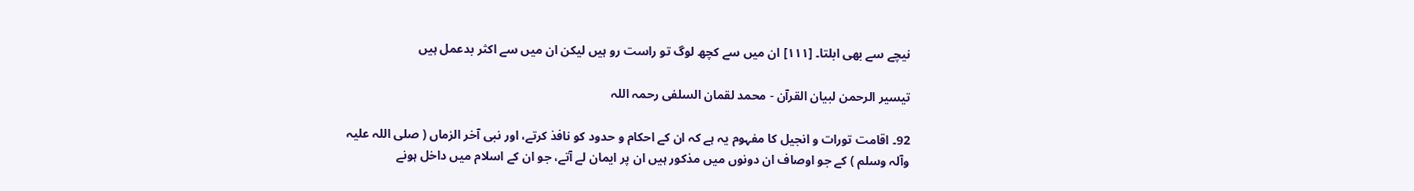نیچے سے بھی ابلتا۔ [١١١] ان میں سے کچھ لوگ تو راست رو ہیں لیکن ان میں سے اکثر بدعمل ہیں

تیسیر الرحمن لبیان القرآن - محمد لقمان السلفی رحمہ اللہ

92۔ اقامت تورات و انجیل کا مفہوم یہ ہے کہ ان کے احکام و حدود کو نافذ کرتے، اور نبی آخر الزماں ( صلی اللہ علیہ وآلہ وسلم ) کے جو اوصاف ان دونوں میں مذکور ہیں ان پر ایمان لے آتے، جو ان کے اسلام میں داخل ہونے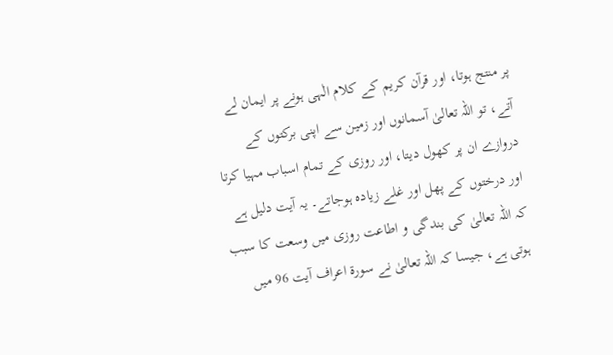پر منتج ہوتا، اور قرآن کریم کے کلام الٰہی ہونے پر ایمان لے آتے، تو اللہ تعالیٰ آسمانوں اور زمین سے اپنی برکتوں کے دروازے ان پر کھول دیتا، اور روزی کے تمام اسباب مہیا کرتا اور درختوں کے پھل اور غلے زیادہ ہوجاتے۔ یہ آیت دلیل ہے کہ اللہ تعالیٰ کی بندگی و اطاعت روزی میں وسعت کا سبب ہوتی ہے، جیسا کہ اللہ تعالیٰ نے سورۃ اعراف آیت 96 میں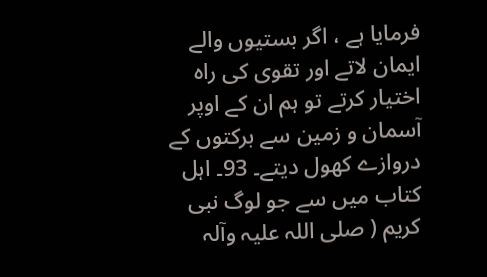فرمایا ہے ، اگر بستیوں والے ایمان لاتے اور تقوی کی راہ اختیار کرتے تو ہم ان کے اوپر آسمان و زمین سے برکتوں کے دروازے کھول دیتے۔ 93۔ اہل کتاب میں سے جو لوگ نبی کریم ( صلی اللہ علیہ وآلہ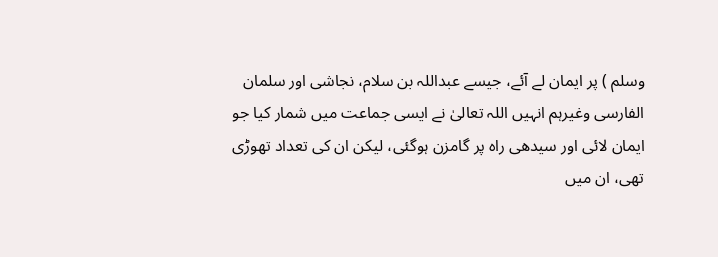وسلم ) پر ایمان لے آئے، جیسے عبداللہ بن سلام، نجاشی اور سلمان الفارسی وغیرہم انہیں اللہ تعالیٰ نے ایسی جماعت میں شمار کیا جو ایمان لائی اور سیدھی راہ پر گامزن ہوگئی، لیکن ان کی تعداد تھوڑی تھی، ان میں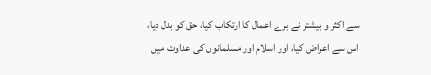سے اکثر و بیشتر نے برے اعمال کا ارتکاب کیا، حق کو بدل دیا، اس سے اعراض کیا، اور اسلام اور مسلمانوں کی عداوت میں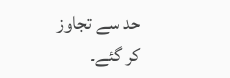حد سے تجاوز کر گئے۔